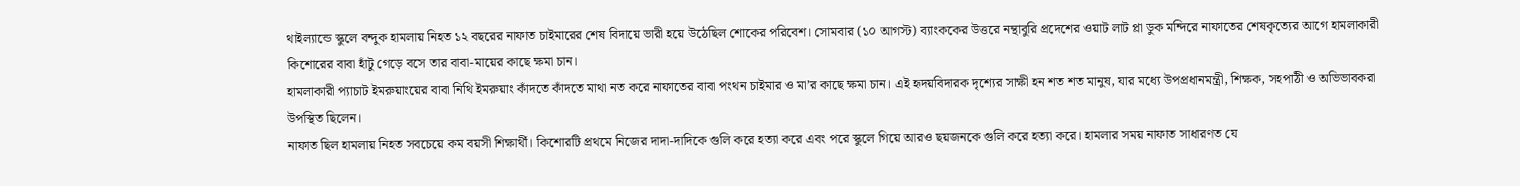থাইল্যান্ডে স্কুলে বন্দুক হামলায় নিহত ১২ বছরের নাফাত চাইমারের শেষ বিদায়ে ভারী হয়ে উঠেছিল শোকের পরিবেশ। সোমবার (১০ আগস্ট) ব্যাংককের উত্তরে নন্থাবুরি প্রদেশের ওয়াট লাট প্লা ডুক মন্দিরে নাফাতের শেষকৃত্যের আগে হামলাকারী কিশোরের বাবা হাঁটু গেড়ে বসে তার বাবা-মায়ের কাছে ক্ষমা চান।
হামলাকারী প্যাচাট ইমরুয়াংয়ের বাবা নিথি ইমরুয়াং কাঁদতে কাঁদতে মাথা নত করে নাফাতের বাবা পংথন চাইমার ও মা’র কাছে ক্ষমা চান। এই হৃদয়বিদারক দৃশ্যের সাক্ষী হন শত শত মানুষ, যার মধ্যে উপপ্রধানমন্ত্রী, শিক্ষক, সহপাঠী ও অভিভাবকরা উপস্থিত ছিলেন।
নাফাত ছিল হামলায় নিহত সবচেয়ে কম বয়সী শিক্ষার্থী। কিশোরটি প্রথমে নিজের দাদা-দাদিকে গুলি করে হত্যা করে এবং পরে স্কুলে গিয়ে আরও ছয়জনকে গুলি করে হত্যা করে। হামলার সময় নাফাত সাধারণত যে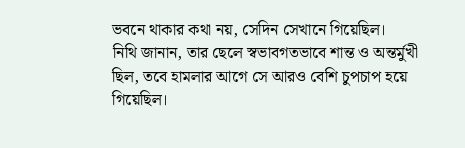ভবনে থাকার কথা নয়, সেদিন সেখানে গিয়েছিল।
নিথি জানান, তার ছেলে স্বভাবগতভাবে শান্ত ও অন্তর্মুখী ছিল, তবে হামলার আগে সে আরও বেশি চুপচাপ হয়ে গিয়েছিল।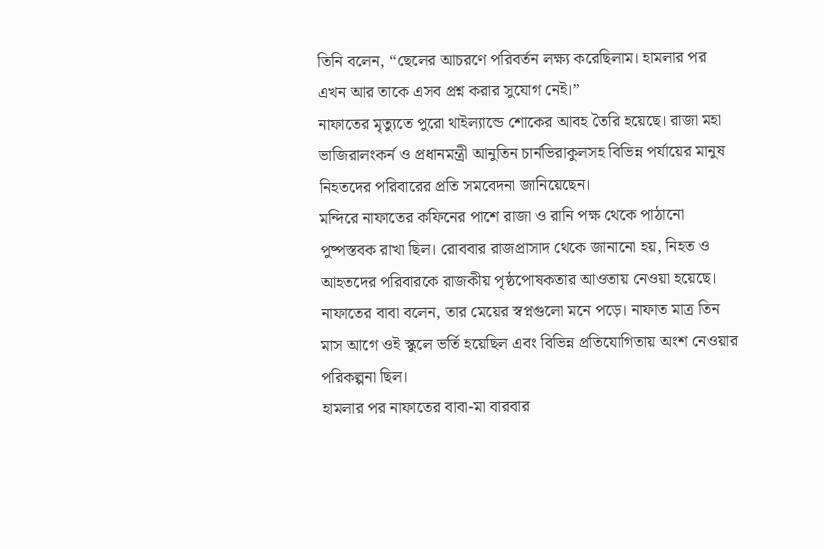তিনি বলেন, “ছেলের আচরণে পরিবর্তন লক্ষ্য করেছিলাম। হামলার পর এখন আর তাকে এসব প্রশ্ন করার সুযোগ নেই।”
নাফাতের মৃত্যুতে পুরো থাইল্যান্ডে শোকের আবহ তৈরি হয়েছে। রাজা মহা ভাজিরালংকর্ন ও প্রধানমন্ত্রী আনুতিন চার্নভিরাকুলসহ বিভিন্ন পর্যায়ের মানুষ নিহতদের পরিবারের প্রতি সমবেদনা জানিয়েছেন।
মন্দিরে নাফাতের কফিনের পাশে রাজা ও রানি পক্ষ থেকে পাঠানো পুষ্পস্তবক রাখা ছিল। রোববার রাজপ্রাসাদ থেকে জানানো হয়, নিহত ও আহতদের পরিবারকে রাজকীয় পৃষ্ঠপোষকতার আওতায় নেওয়া হয়েছে।
নাফাতের বাবা বলেন, তার মেয়ের স্বপ্নগুলো মনে পড়ে। নাফাত মাত্র তিন মাস আগে ওই স্কুলে ভর্তি হয়েছিল এবং বিভিন্ন প্রতিযোগিতায় অংশ নেওয়ার পরিকল্পনা ছিল।
হামলার পর নাফাতের বাবা-মা বারবার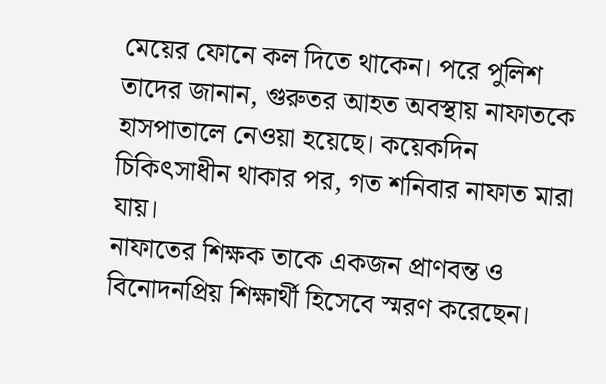মেয়ের ফোনে কল দিতে থাকেন। পরে পুলিশ তাদের জানান, গুরুতর আহত অবস্থায় নাফাতকে হাসপাতালে নেওয়া হয়েছে। কয়েকদিন চিকিৎসাধীন থাকার পর, গত শনিবার নাফাত মারা যায়।
নাফাতের শিক্ষক তাকে একজন প্রাণবন্ত ও বিনোদনপ্রিয় শিক্ষার্থী হিসেবে স্মরণ করেছেন।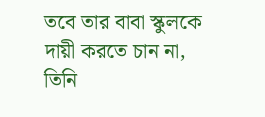তবে তার বাবা স্কুলকে দায়ী করতে চান না, তিনি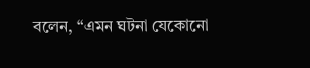বলেন, “এমন ঘটনা যেকোনো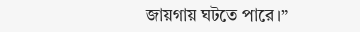জায়গায় ঘটতে পারে।”